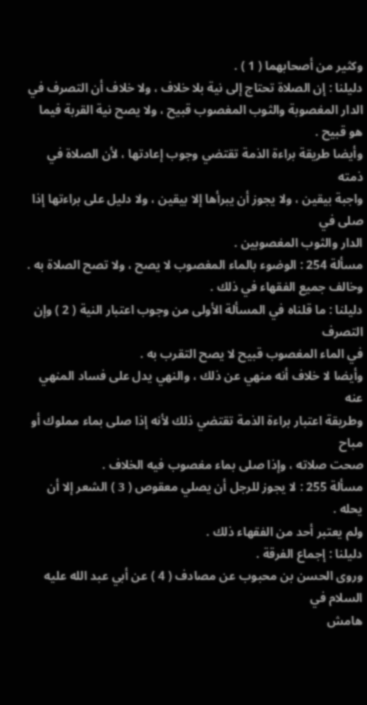وكثير من أصحابهما ( 1 ) .
دليلنا : إن الصلاة تحتاج إلى نية بلا خلاف ، ولا خلاف أن التصرف في
الدار المغصوبة والثوب المغصوب قبيح ، ولا يصح نية القربة فيما هو قبيح .
وأيضا طريقة براءة الذمة تقتضي وجوب إعادتها ، لأن الصلاة في ذمته
واجبة بيقين ، ولا يجوز أن يبرأها إلا بيقين ، ولا دليل على براءتها إذا صلى في
الدار والثوب المغصوبين .
مسألة 254 : الوضوء بالماء المغصوب لا يصح ، ولا تصح الصلاة به .
وخالف جميع الفقهاء في ذلك .
دليلنا : ما قلناه في المسألة الأولى من وجوب اعتبار النية ( 2 ) وإن التصرف
في الماء المغصوب قبيح لا يصح التقرب به .
وأيضا لا خلاف أنه منهي عن ذلك ، والنهي يدل على فساد المنهي عنه
وطريقة اعتبار براءة الذمة تقتضي ذلك لأنه إذا صلى بماء مملوك أو مباح
صحت صلاته ، وإذا صلى بماء مغصوب فيه الخلاف .
مسألة 255 : لا يجوز للرجل أن يصلي معقوص ( 3 ) الشعر إلا أن يحله .
ولم يعتبر أحد من الفقهاء ذلك .
دليلنا : إجماع الفرقة .
وروى الحسن بن محبوب عن مصادف ( 4 ) عن أبي عبد الله عليه السلام في
هامش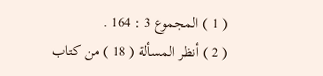( 1 ) المجموع 3 : 164 .
( 2 ) أنظر المسألة ( 18 ) من كتاب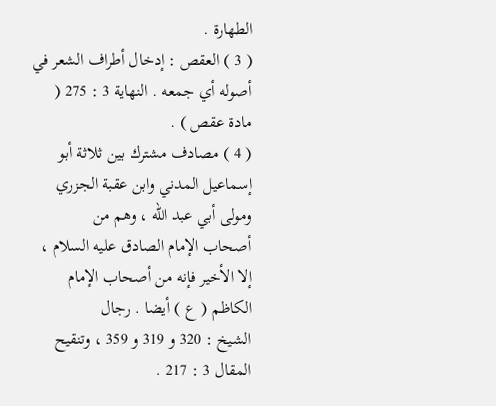الطهارة .
( 3 ) العقص : إدخال أطراف الشعر في أصوله أي جمعه . النهاية 3 : 275 ( مادة عقص ) .
( 4 ) مصادف مشترك بين ثلاثة أبو إسماعيل المدني وابن عقبة الجزري ومولى أبي عبد الله ، وهم من
أصحاب الإمام الصادق عليه السلام ، إلا الأخير فإنه من أصحاب الإمام الكاظم ( ع ) أيضا . رجال
الشيخ : 320 و 319 و 359 ، وتنقيح المقال 3 : 217 .